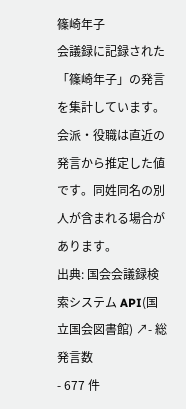篠崎年子
会議録に記録された「篠崎年子」の発言を集計しています。会派・役職は直近の発言から推定した値です。同姓同名の別人が含まれる場合があります。
出典: 国会会議録検索システム API(国立国会図書館) ↗- 総発言数
- 677 件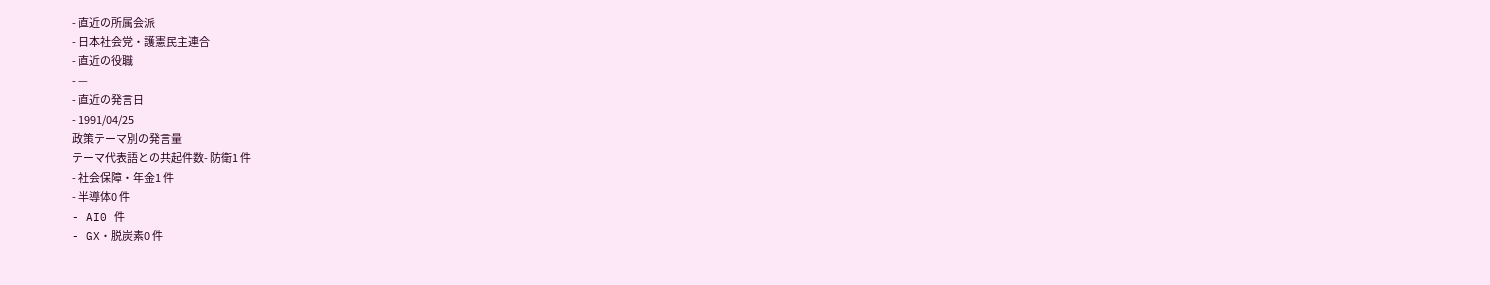- 直近の所属会派
- 日本社会党・護憲民主連合
- 直近の役職
- —
- 直近の発言日
- 1991/04/25
政策テーマ別の発言量
テーマ代表語との共起件数- 防衛1 件
- 社会保障・年金1 件
- 半導体0 件
- AI0 件
- GX・脱炭素0 件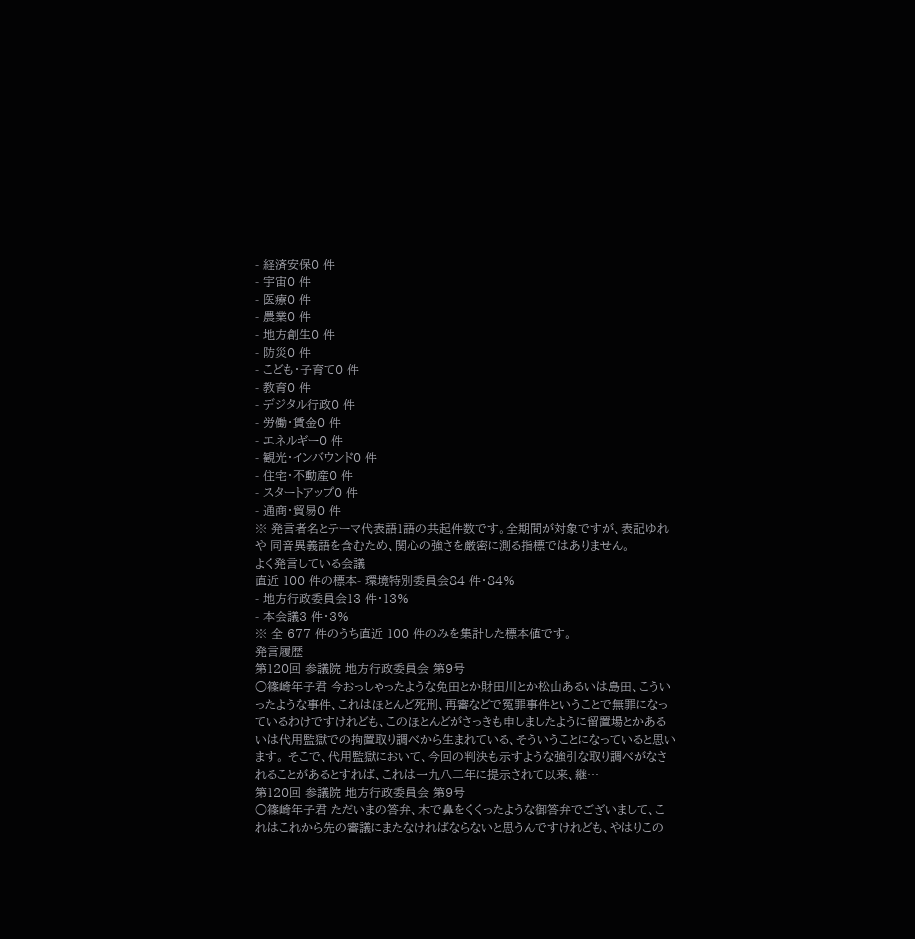- 経済安保0 件
- 宇宙0 件
- 医療0 件
- 農業0 件
- 地方創生0 件
- 防災0 件
- こども・子育て0 件
- 教育0 件
- デジタル行政0 件
- 労働・賃金0 件
- エネルギー0 件
- 観光・インバウンド0 件
- 住宅・不動産0 件
- スタートアップ0 件
- 通商・貿易0 件
※ 発言者名とテーマ代表語1語の共起件数です。全期間が対象ですが、表記ゆれや 同音異義語を含むため、関心の強さを厳密に測る指標ではありません。
よく発言している会議
直近 100 件の標本- 環境特別委員会84 件・84%
- 地方行政委員会13 件・13%
- 本会議3 件・3%
※ 全 677 件のうち直近 100 件のみを集計した標本値です。
発言履歴
第120回 参議院 地方行政委員会 第9号
○篠崎年子君 今おっしゃったような免田とか財田川とか松山あるいは島田、こういったような事件、これはほとんど死刑、再審などで冤罪事件ということで無罪になっているわけですけれども、このほとんどがさっきも申しましたように留置場とかあるいは代用監獄での拘置取り調べから生まれている、そういうことになっていると思います。 そこで、代用監獄において、今回の判決も示すような強引な取り調べがなされることがあるとすれば、これは一九八二年に提示されて以来、継…
第120回 参議院 地方行政委員会 第9号
○篠崎年子君 ただいまの答弁、木で鼻をくくったような御答弁でございまして、これはこれから先の審議にまたなければならないと思うんですけれども、やはりこの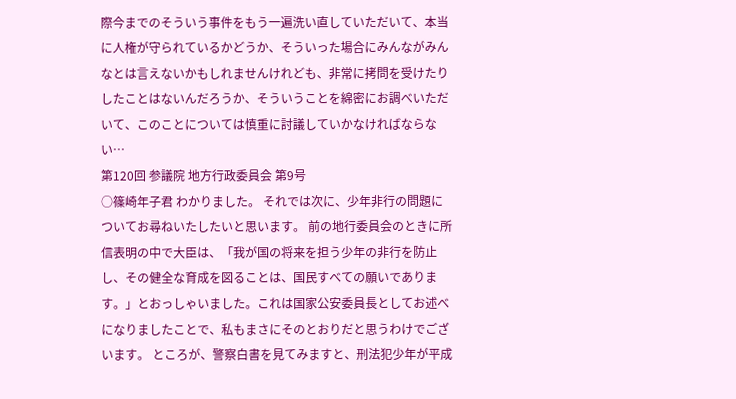際今までのそういう事件をもう一遍洗い直していただいて、本当に人権が守られているかどうか、そういった場合にみんながみんなとは言えないかもしれませんけれども、非常に拷問を受けたりしたことはないんだろうか、そういうことを綿密にお調べいただいて、このことについては慎重に討議していかなければならない…
第120回 参議院 地方行政委員会 第9号
○篠崎年子君 わかりました。 それでは次に、少年非行の問題についてお尋ねいたしたいと思います。 前の地行委員会のときに所信表明の中で大臣は、「我が国の将来を担う少年の非行を防止し、その健全な育成を図ることは、国民すべての願いであります。」とおっしゃいました。これは国家公安委員長としてお述べになりましたことで、私もまさにそのとおりだと思うわけでございます。 ところが、警察白書を見てみますと、刑法犯少年が平成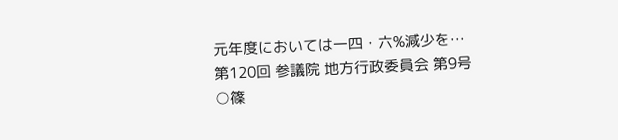元年度においては一四・六%減少を…
第120回 参議院 地方行政委員会 第9号
○篠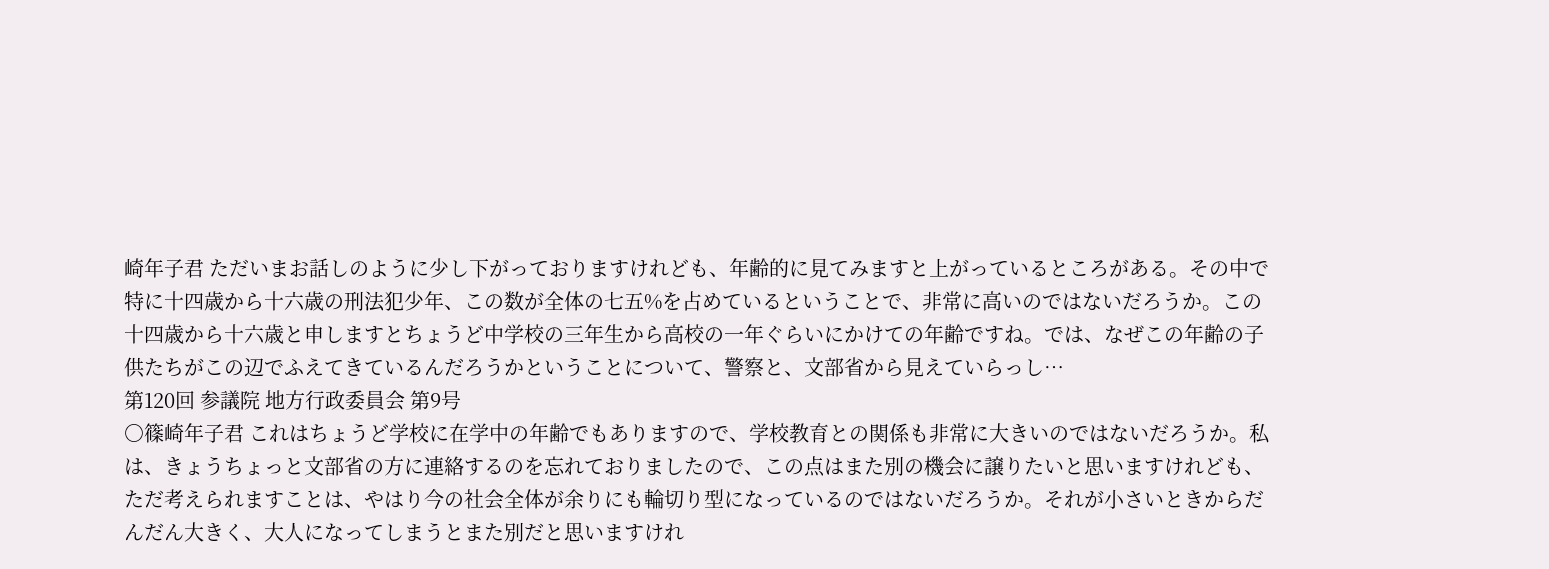崎年子君 ただいまお話しのように少し下がっておりますけれども、年齢的に見てみますと上がっているところがある。その中で特に十四歳から十六歳の刑法犯少年、この数が全体の七五%を占めているということで、非常に高いのではないだろうか。この十四歳から十六歳と申しますとちょうど中学校の三年生から高校の一年ぐらいにかけての年齢ですね。では、なぜこの年齢の子供たちがこの辺でふえてきているんだろうかということについて、警察と、文部省から見えていらっし…
第120回 参議院 地方行政委員会 第9号
○篠崎年子君 これはちょうど学校に在学中の年齢でもありますので、学校教育との関係も非常に大きいのではないだろうか。私は、きょうちょっと文部省の方に連絡するのを忘れておりましたので、この点はまた別の機会に譲りたいと思いますけれども、ただ考えられますことは、やはり今の社会全体が余りにも輪切り型になっているのではないだろうか。それが小さいときからだんだん大きく、大人になってしまうとまた別だと思いますけれ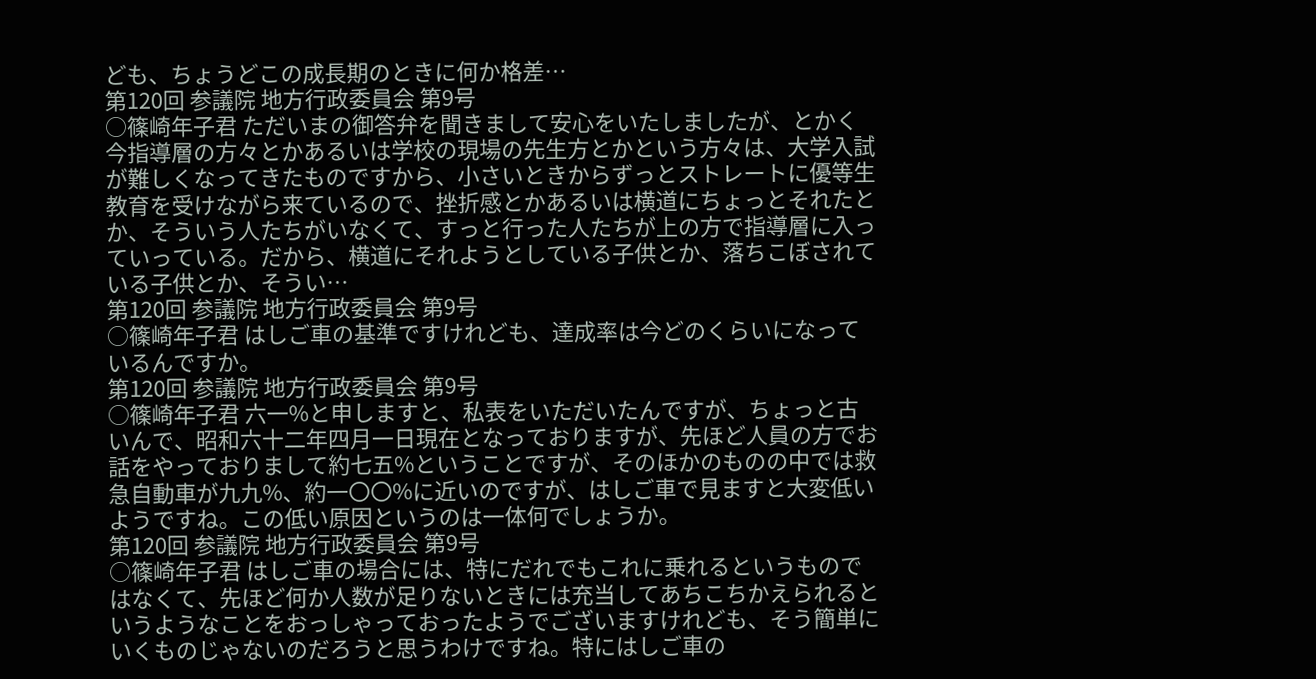ども、ちょうどこの成長期のときに何か格差…
第120回 参議院 地方行政委員会 第9号
○篠崎年子君 ただいまの御答弁を聞きまして安心をいたしましたが、とかく今指導層の方々とかあるいは学校の現場の先生方とかという方々は、大学入試が難しくなってきたものですから、小さいときからずっとストレートに優等生教育を受けながら来ているので、挫折感とかあるいは横道にちょっとそれたとか、そういう人たちがいなくて、すっと行った人たちが上の方で指導層に入っていっている。だから、横道にそれようとしている子供とか、落ちこぼされている子供とか、そうい…
第120回 参議院 地方行政委員会 第9号
○篠崎年子君 はしご車の基準ですけれども、達成率は今どのくらいになっているんですか。
第120回 参議院 地方行政委員会 第9号
○篠崎年子君 六一%と申しますと、私表をいただいたんですが、ちょっと古いんで、昭和六十二年四月一日現在となっておりますが、先ほど人員の方でお話をやっておりまして約七五%ということですが、そのほかのものの中では救急自動車が九九%、約一〇〇%に近いのですが、はしご車で見ますと大変低いようですね。この低い原因というのは一体何でしょうか。
第120回 参議院 地方行政委員会 第9号
○篠崎年子君 はしご車の場合には、特にだれでもこれに乗れるというものではなくて、先ほど何か人数が足りないときには充当してあちこちかえられるというようなことをおっしゃっておったようでございますけれども、そう簡単にいくものじゃないのだろうと思うわけですね。特にはしご車の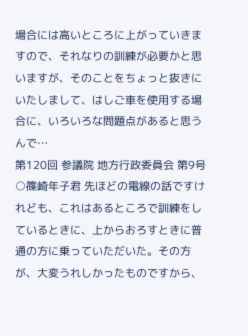場合には高いところに上がっていきますので、それなりの訓練が必要かと思いますが、そのことをちょっと抜きにいたしまして、はしご車を使用する場合に、いろいろな問題点があると思うんで…
第120回 参議院 地方行政委員会 第9号
○篠崎年子君 先ほどの電線の話ですけれども、これはあるところで訓練をしているときに、上からおろすときに普通の方に乗っていただいた。その方が、大変うれしかったものですから、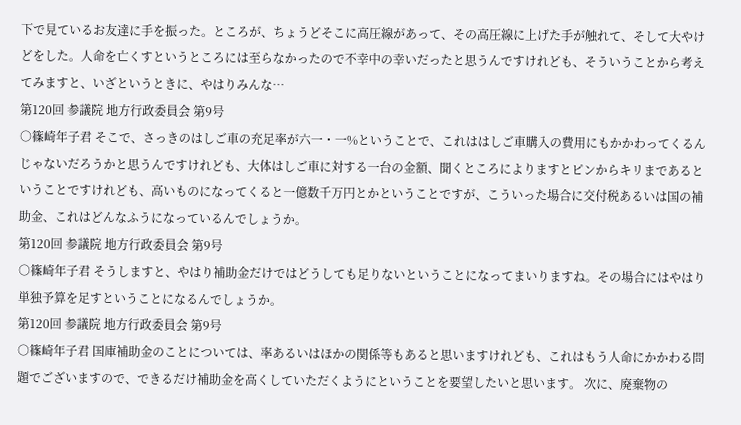下で見ているお友達に手を振った。ところが、ちょうどそこに高圧線があって、その高圧線に上げた手が触れて、そして大やけどをした。人命を亡くすというところには至らなかったので不幸中の幸いだったと思うんですけれども、そういうことから考えてみますと、いざというときに、やはりみんな…
第120回 参議院 地方行政委員会 第9号
○篠崎年子君 そこで、さっきのはしご車の充足率が六一・一%ということで、これははしご車購入の費用にもかかわってくるんじゃないだろうかと思うんですけれども、大体はしご車に対する一台の金額、聞くところによりますとピンからキリまであるということですけれども、高いものになってくると一億数千万円とかということですが、こういった場合に交付税あるいは国の補助金、これはどんなふうになっているんでしょうか。
第120回 参議院 地方行政委員会 第9号
○篠崎年子君 そうしますと、やはり補助金だけではどうしても足りないということになってまいりますね。その場合にはやはり単独予算を足すということになるんでしょうか。
第120回 参議院 地方行政委員会 第9号
○篠崎年子君 国庫補助金のことについては、率あるいはほかの関係等もあると思いますけれども、これはもう人命にかかわる問題でございますので、できるだけ補助金を高くしていただくようにということを要望したいと思います。 次に、廃棄物の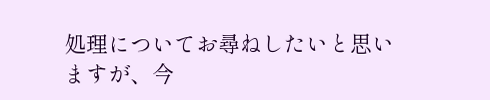処理についてお尋ねしたいと思いますが、今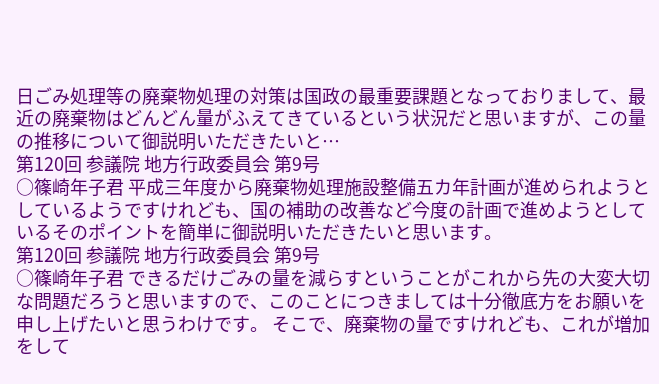日ごみ処理等の廃棄物処理の対策は国政の最重要課題となっておりまして、最近の廃棄物はどんどん量がふえてきているという状況だと思いますが、この量の推移について御説明いただきたいと…
第120回 参議院 地方行政委員会 第9号
○篠崎年子君 平成三年度から廃棄物処理施設整備五カ年計画が進められようとしているようですけれども、国の補助の改善など今度の計画で進めようとしているそのポイントを簡単に御説明いただきたいと思います。
第120回 参議院 地方行政委員会 第9号
○篠崎年子君 できるだけごみの量を減らすということがこれから先の大変大切な問題だろうと思いますので、このことにつきましては十分徹底方をお願いを申し上げたいと思うわけです。 そこで、廃棄物の量ですけれども、これが増加をして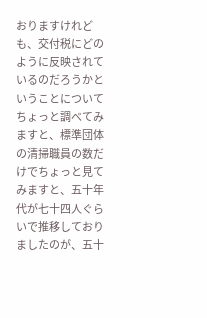おりますけれども、交付税にどのように反映されているのだろうかということについてちょっと調べてみますと、標準団体の清掃職員の数だけでちょっと見てみますと、五十年代が七十四人ぐらいで推移しておりましたのが、五十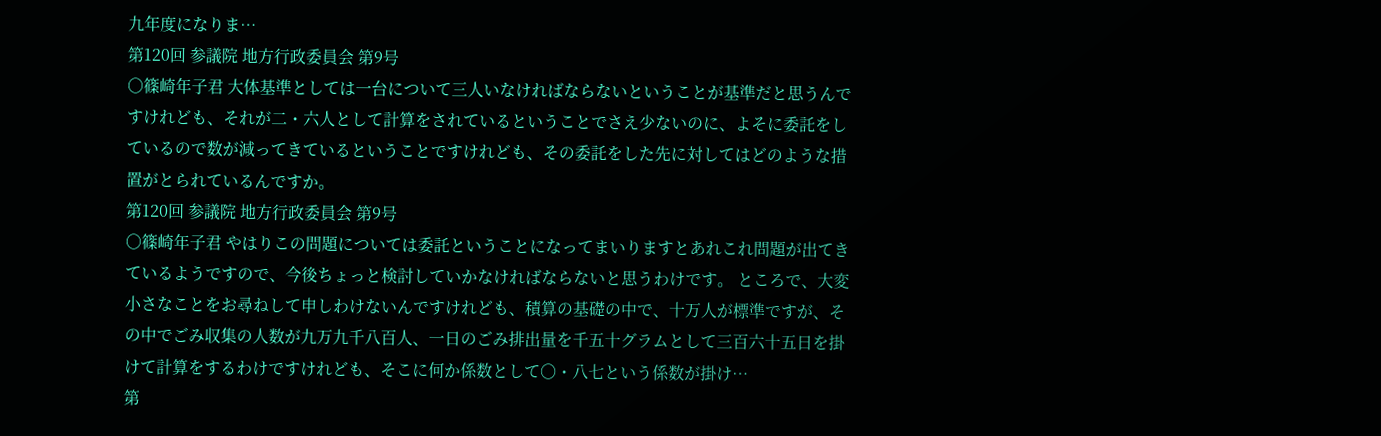九年度になりま…
第120回 参議院 地方行政委員会 第9号
○篠崎年子君 大体基準としては一台について三人いなければならないということが基準だと思うんですけれども、それが二・六人として計算をされているということでさえ少ないのに、よそに委託をしているので数が減ってきているということですけれども、その委託をした先に対してはどのような措置がとられているんですか。
第120回 参議院 地方行政委員会 第9号
○篠崎年子君 やはりこの問題については委託ということになってまいりますとあれこれ問題が出てきているようですので、今後ちょっと検討していかなければならないと思うわけです。 ところで、大変小さなことをお尋ねして申しわけないんですけれども、積算の基礎の中で、十万人が標準ですが、その中でごみ収集の人数が九万九千八百人、一日のごみ排出量を千五十グラムとして三百六十五日を掛けて計算をするわけですけれども、そこに何か係数として〇・八七という係数が掛け…
第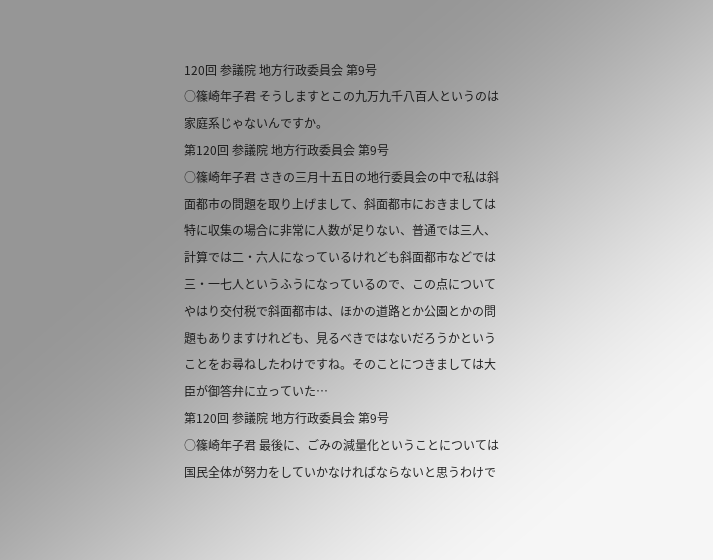120回 参議院 地方行政委員会 第9号
○篠崎年子君 そうしますとこの九万九千八百人というのは家庭系じゃないんですか。
第120回 参議院 地方行政委員会 第9号
○篠崎年子君 さきの三月十五日の地行委員会の中で私は斜面都市の問題を取り上げまして、斜面都市におきましては特に収集の場合に非常に人数が足りない、普通では三人、計算では二・六人になっているけれども斜面都市などでは三・一七人というふうになっているので、この点についてやはり交付税で斜面都市は、ほかの道路とか公園とかの問題もありますけれども、見るべきではないだろうかということをお尋ねしたわけですね。そのことにつきましては大臣が御答弁に立っていた…
第120回 参議院 地方行政委員会 第9号
○篠崎年子君 最後に、ごみの減量化ということについては国民全体が努力をしていかなければならないと思うわけで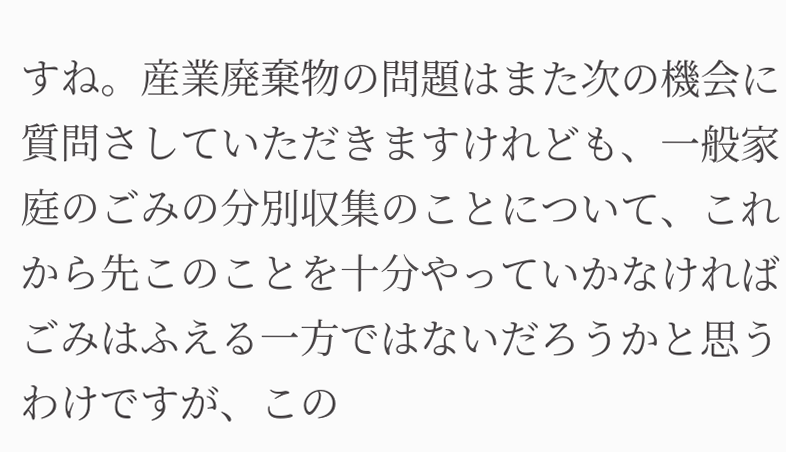すね。産業廃棄物の問題はまた次の機会に質問さしていただきますけれども、一般家庭のごみの分別収集のことについて、これから先このことを十分やっていかなければごみはふえる一方ではないだろうかと思うわけですが、この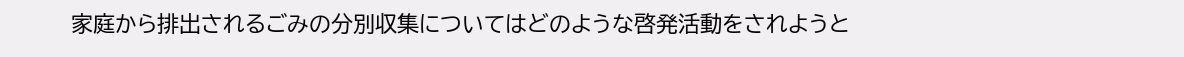家庭から排出されるごみの分別収集についてはどのような啓発活動をされようと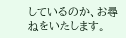しているのか、お尋ねをいたします。